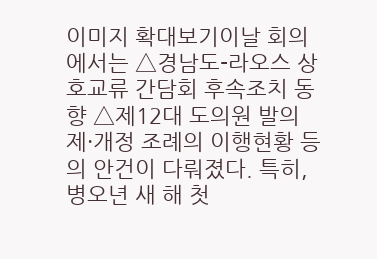이미지 확대보기이날 회의에서는 △경남도-라오스 상호교류 간담회 후속조치 동향 △제12대 도의원 발의 제·개정 조례의 이행현황 등의 안건이 다뤄졌다. 특히, 병오년 새 해 첫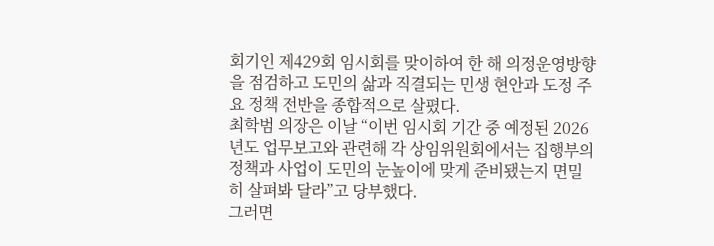회기인 제429회 임시회를 맞이하여 한 해 의정운영방향을 점검하고 도민의 삶과 직결되는 민생 현안과 도정 주요 정책 전반을 종합적으로 살폈다.
최학범 의장은 이날 “이번 임시회 기간 중 예정된 2026년도 업무보고와 관련해 각 상임위원회에서는 집행부의 정책과 사업이 도민의 눈높이에 맞게 준비됐는지 면밀히 살펴봐 달라”고 당부했다.
그러면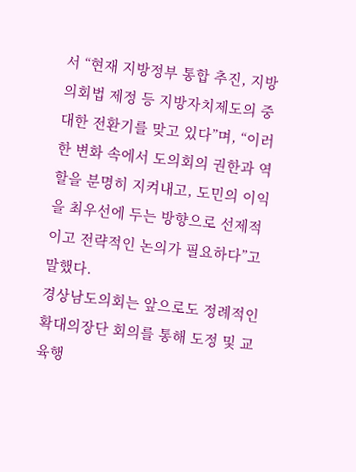서 “현재 지방정부 통합 추진, 지방의회법 제정 등 지방자치제도의 중대한 전환기를 맞고 있다”며, “이러한 변화 속에서 도의회의 권한과 역할을 분명히 지켜내고, 도민의 이익을 최우선에 두는 방향으로 선제적이고 전략적인 논의가 필요하다”고 말했다.
경상남도의회는 앞으로도 정례적인 확대의장단 회의를 통해 도정 및 교육행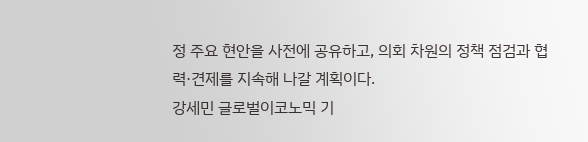정 주요 현안을 사전에 공유하고, 의회 차원의 정책 점검과 협력·견제를 지속해 나갈 계획이다.
강세민 글로벌이코노믹 기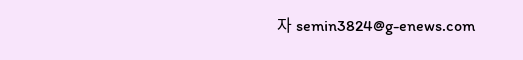자 semin3824@g-enews.com